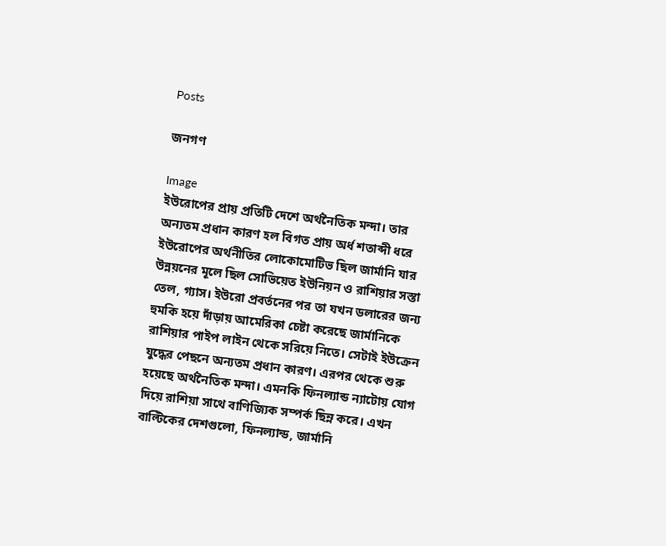Posts

জনগণ

Image
ইউরোপের প্রায় প্রতিটি দেশে অর্থনৈতিক মন্দা। তার অন্যতম প্রধান কারণ হল বিগত প্রায় অর্ধ শতাব্দী ধরে ইউরোপের অর্থনীতির লোকোমোটিভ ছিল জার্মানি যার উন্নয়নের মূলে ছিল সোভিয়েত ইউনিয়ন ও রাশিয়ার সস্তা তেল, গ্যাস। ইউরো প্রবর্তনের পর তা যখন ডলারের জন্য হুমকি হয়ে দাঁড়ায় আমেরিকা চেষ্টা করেছে জার্মানিকে রাশিয়ার পাইপ লাইন থেকে সরিয়ে নিতে। সেটাই ইউক্রেন যুদ্ধের পেছনে অন্যতম প্রধান কারণ। এরপর থেকে শুরু হয়েছে অর্থনৈতিক মন্দা। এমনকি ফিনল্যান্ড ন্যাটোয় যোগ দিয়ে রাশিয়া সাথে বাণিজ্যিক সম্পর্ক ছিন্ন করে। এখন বাল্টিকের দেশগুলো, ফিনল্যান্ড, জার্মানি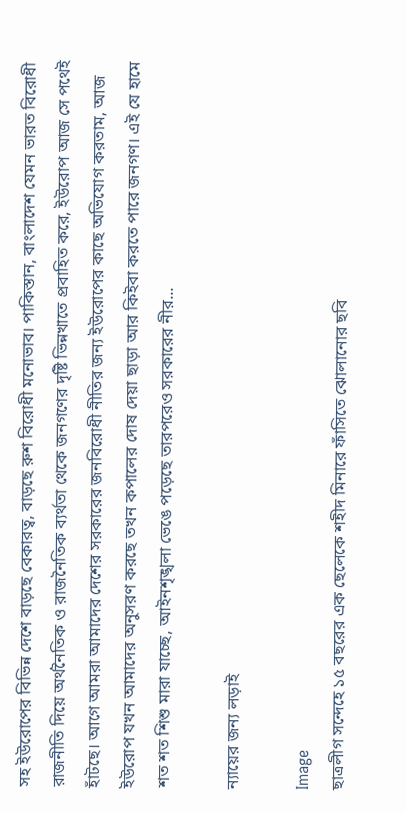সহ ইউরোপের বিভিন্ন দেশে বাড়ছে বেকারত্ব, বাড়ছে রুশ বিরোধী মনোভাব। পাকিস্তান, বাংলাদেশ যেমন ভারত বিরোধী রাজনীতি দিয়ে অর্থনৈতিক ও রাজনৈতিক ব্যর্থতা থেকে জনগণের দৃষ্টি ভিন্নখাতে প্রবাহিত করে, ইউরোপ আজ সে পথেই হাঁটছে। আগে আমরা আমাদের দেশের সরকারের জনবিরোধী নীতির জন্য ইউরোপের কাছে অভিযোগ করতাম, আজ ইউরোপ যখন আমাদের অনুসরণ করছে তখন কপালের দোষ দেয়া ছাড়া আর কিইবা করতে পারে জনগণ। এই যে হামে শত শত শিশু মারা যাচ্ছে, আইনশৃঙ্খলা ভেঙে পড়েছে তারপরেও সরকারের নীর...

ন্যায়ের জন্য লড়াই

Image
ছাত্রলীগ সন্দেহে ১৫ বছরের এক ছেলেকে শহীদ মিনারে ফাঁসিতে ঝোলানোর ছবি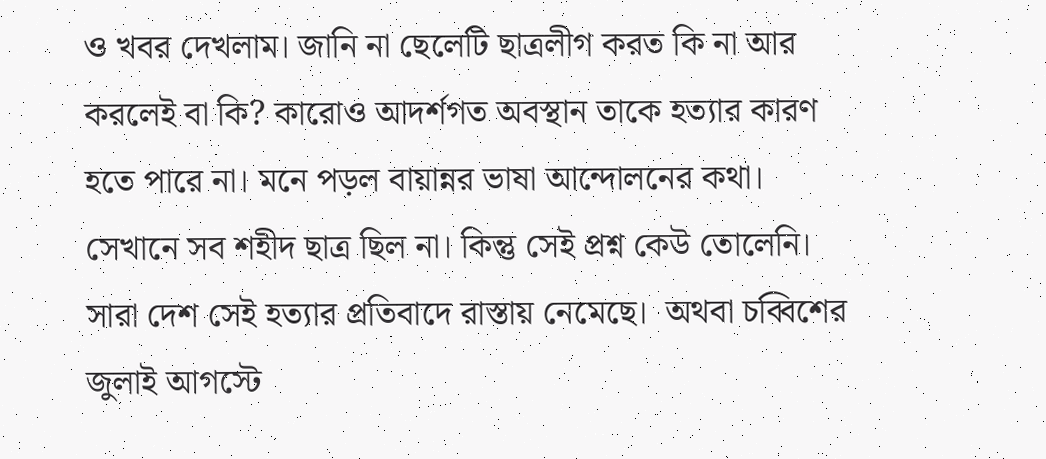ও খবর দেখলাম। জানি না ছেলেটি ছাত্রলীগ করত কি না আর করলেই বা কি? কারোও আদর্শগত অবস্থান তাকে হত্যার কারণ হতে পারে না। মনে পড়ল বায়ান্নর ভাষা আন্দোলনের কথা। সেখানে সব শহীদ ছাত্র ছিল না। কিন্তু সেই প্রশ্ন কেউ তোলেনি। সারা দেশ সেই হত্যার প্রতিবাদে রাস্তায় নেমেছে।  অথবা চব্বিশের জুলাই আগস্টে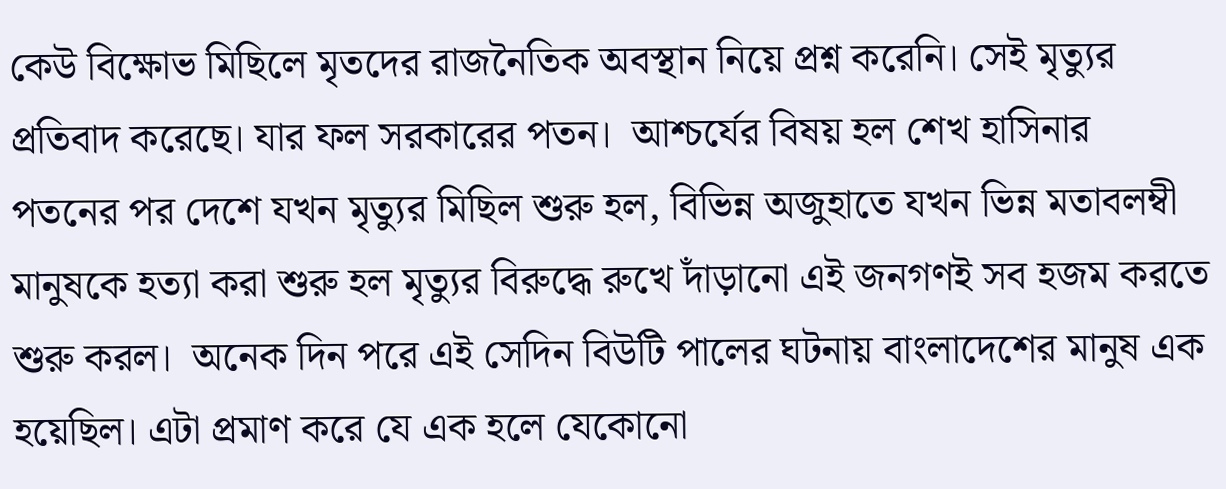কেউ বিক্ষোভ মিছিলে মৃতদের রাজনৈতিক অবস্থান নিয়ে প্রশ্ন করেনি। সেই মৃত্যুর প্রতিবাদ করেছে। যার ফল সরকারের পতন।  আশ্চর্যের বিষয় হল শেখ হাসিনার পতনের পর দেশে যখন মৃত্যুর মিছিল শুরু হল, বিভিন্ন অজুহাতে যখন ভিন্ন মতাবলম্বী মানুষকে হত্যা করা শুরু হল মৃত্যুর বিরুদ্ধে রুখে দাঁড়ানো এই জনগণই সব হজম করতে শুরু করল।  অনেক দিন পরে এই সেদিন বিউটি পালের ঘটনায় বাংলাদেশের মানুষ এক হয়েছিল। এটা প্রমাণ করে যে এক হলে যেকোনো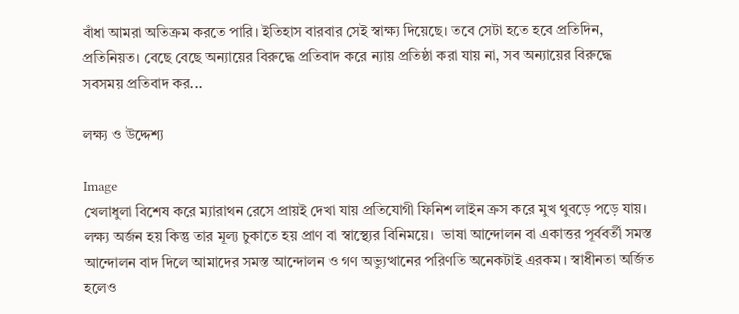বাঁধা আমরা অতিক্রম করতে পারি। ইতিহাস বারবার সেই স্বাক্ষ্য দিয়েছে। তবে সেটা হতে হবে প্রতিদিন, প্রতিনিয়ত। বেছে বেছে অন্যায়ের বিরুদ্ধে প্রতিবাদ করে ন্যায় প্রতিষ্ঠা করা যায় না, সব অন্যায়ের বিরুদ্ধে সবসময় প্রতিবাদ কর...

লক্ষ্য ও উদ্দেশ্য

Image
খেলাধুলা বিশেষ করে ম্যারাথন রেসে প্রায়ই দেখা যায় প্রতিযোগী ফিনিশ লাইন ক্রস করে মুখ থুবড়ে পড়ে যায়। লক্ষ্য অর্জন হয় কিন্তু তার মূল্য চুকাতে হয় প্রাণ বা স্বাস্থ্যের বিনিময়ে।  ভাষা আন্দোলন বা একাত্তর পূর্ববর্তী সমস্ত আন্দোলন বাদ দিলে আমাদের সমস্ত আন্দোলন ও গণ অভ্যুত্থানের পরিণতি অনেকটাই এরকম। স্বাধীনতা অর্জিত হলেও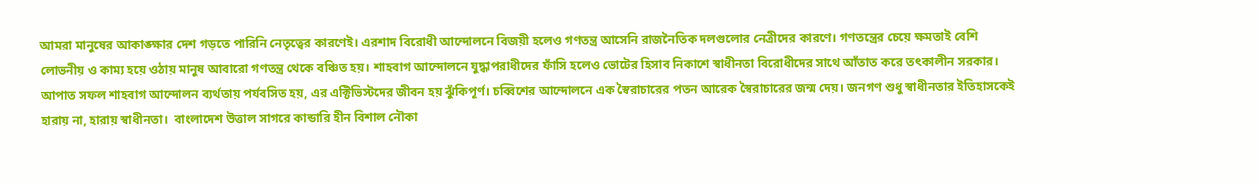আমরা মানুষের আকাঙ্ক্ষার দেশ গড়তে পারিনি নেতৃত্বের কারণেই। এরশাদ বিরোধী আন্দোলনে বিজয়ী হলেও গণতন্ত্র আসেনি রাজনৈতিক দলগুলোর নেত্রীদের কারণে। গণতন্ত্রের চেয়ে ক্ষমতাই বেশি লোভনীয় ও কাম্য হয়ে ওঠায় মানুষ আবারো গণতন্ত্র থেকে বঞ্চিত হয়। শাহবাগ আন্দোলনে যুদ্ধাপরাধীদের ফাঁসি হলেও ভোটের হিসাব নিকাশে স্বাধীনতা বিরোধীদের সাথে আঁতাত করে তৎকালীন সরকার। আপাত সফল শাহবাগ আন্দোলন ব্যর্থতায় পর্যবসিত হয়, এর এক্টিভিস্টদের জীবন হয় ঝুঁকিপূর্ণ। চব্বিশের আন্দোলনে এক স্বৈরাচারের পতন আরেক স্বৈরাচারের জন্ম দেয়। জনগণ শুধু স্বাধীনতার ইতিহাসকেই হারায় না, হারায় স্বাধীনতা।  বাংলাদেশ উত্তাল সাগরে কান্ডারি হীন বিশাল নৌকা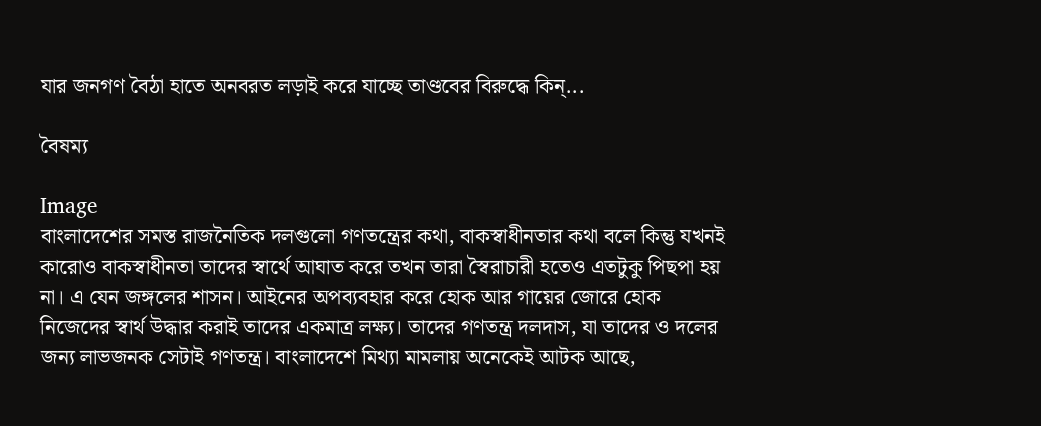যার জনগণ বৈঠা হাতে অনবরত লড়াই করে যাচ্ছে তাণ্ডবের বিরুদ্ধে কিন্...

বৈষম্য

Image
বাংলাদেশের সমস্ত রাজনৈতিক দলগুলো গণতন্ত্রের কথা, বাকস্বাধীনতার কথা বলে কিন্তু যখনই কারোও বাকস্বাধীনতা তাদের স্বার্থে আঘাত করে তখন তারা স্বৈরাচারী হতেও এতটুকু পিছপা হয় না। এ যেন জঙ্গলের শাসন। আইনের অপব্যবহার করে হোক আর গায়ের জোরে হোক নিজেদের স্বার্থ উদ্ধার করাই তাদের একমাত্র লক্ষ্য। তাদের গণতন্ত্র দলদাস, যা তাদের ও দলের জন্য লাভজনক সেটাই গণতন্ত্র। বাংলাদেশে মিথ্যা মামলায় অনেকেই আটক আছে,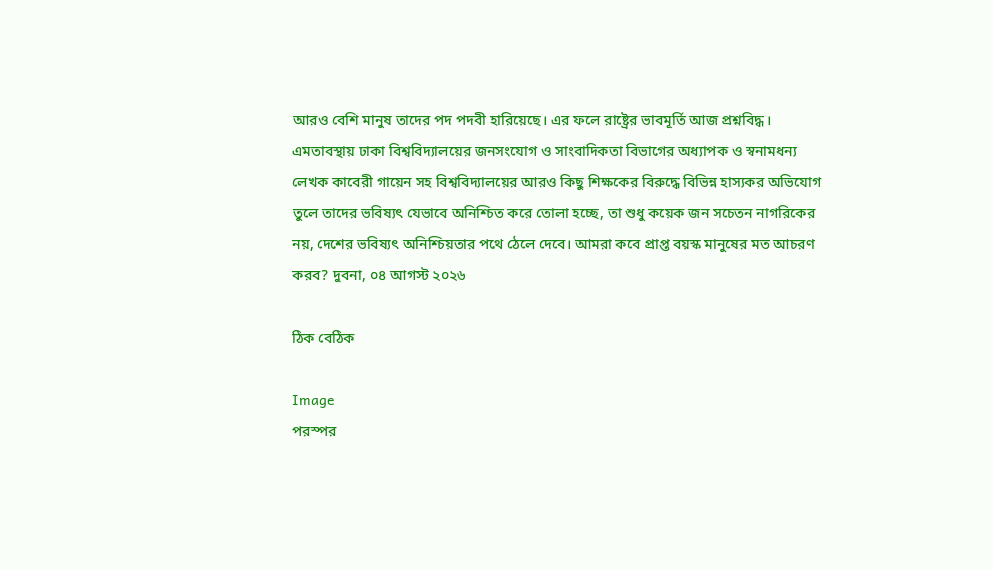আরও বেশি মানুষ তাদের পদ পদবী হারিয়েছে। এর ফলে রাষ্ট্রের ভাবমূর্তি আজ প্রশ্নবিদ্ধ। এমতাবস্থায় ঢাকা বিশ্ববিদ্যালয়ের জনসংযোগ ও সাংবাদিকতা বিভাগের অধ্যাপক ও স্বনামধন্য লেখক কাবেরী গায়েন সহ বিশ্ববিদ্যালয়ের আরও কিছু শিক্ষকের বিরুদ্ধে বিভিন্ন হাস্যকর অভিযোগ তুলে তাদের ভবিষ্যৎ যেভাবে অনিশ্চিত করে তোলা হচ্ছে, তা শুধু কয়েক জন সচেতন নাগরিকের নয়, দেশের ভবিষ্যৎ অনিশ্চিয়তার পথে ঠেলে দেবে। আমরা কবে প্রাপ্ত বয়স্ক মানুষের মত আচরণ করব? দুবনা, ০৪ আগস্ট ২০২৬

ঠিক বেঠিক

Image
পরস্পর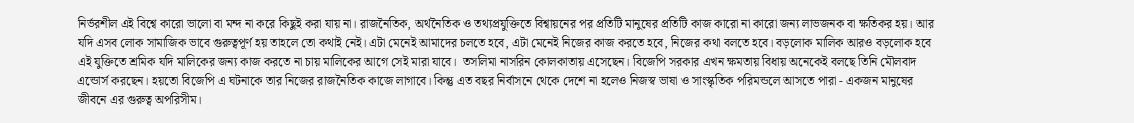নির্ভরশীল এই বিশ্বে কারো ভালো বা মন্দ না করে কিছুই করা যায় না। রাজনৈতিক, অর্থনৈতিক ও তথ্যপ্রযুক্তিতে বিশ্বায়নের পর প্রতিটি মানুষের প্রতিটি কাজ কারো না কারো জন্য লাভজনক বা ক্ষতিকর হয়। আর যদি এসব লোক সামাজিক ভাবে গুরুত্বপূর্ণ হয় তাহলে তো কথাই নেই। এটা মেনেই আমাদের চলতে হবে, এটা মেনেই নিজের কাজ করতে হবে, নিজের কথা বলতে হবে। বড়লোক মালিক আরও বড়লোক হবে এই যুক্তিতে শ্রমিক যদি মালিকের জন্য কাজ করতে না চায় মালিকের আগে সেই মারা যাবে।  তসলিমা নাসরিন কোলকাতায় এসেছেন। বিজেপি সরকার এখন ক্ষমতায় বিধায় অনেকেই বলছে তিনি মৌলবাদ এন্ডোর্স করছেন। হয়তো বিজেপি এ ঘটনাকে তার নিজের রাজনৈতিক কাজে লাগাবে। কিন্তু এত বছর নির্বাসনে থেকে দেশে না হলেও নিজস্ব ভাষা ও সাংস্কৃতিক পরিমন্ডলে আসতে পারা - একজন মানুষের জীবনে এর গুরুত্ব অপরিসীম।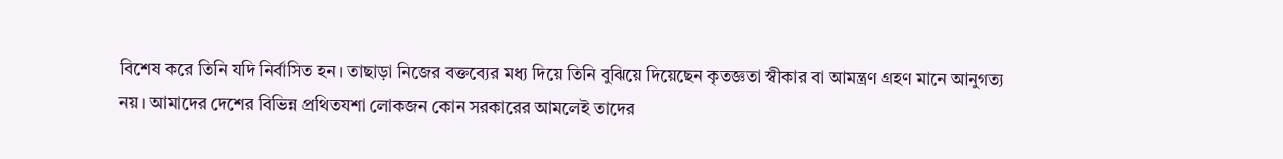বিশেষ করে তিনি যদি নির্বাসিত হন। তাছাড়া নিজের বক্তব্যের মধ্য দিয়ে তিনি বুঝিয়ে দিয়েছেন কৃতজ্ঞতা স্বীকার বা আমন্ত্রণ গ্রহণ মানে আনুগত্য নয়। আমাদের দেশের বিভিন্ন প্রথিতযশা লোকজন কোন সরকারের আমলেই তাদের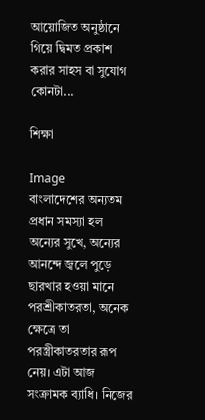আয়োজিত অনুষ্ঠানে গিয়ে দ্বিমত প্রকাশ করার সাহস বা সুযোগ কোনটা...

শিক্ষা

Image
বাংলাদেশের অন্যতম প্রধান সমস্যা হল অন্যের সুখে, অন্যের আনন্দে জ্বলে পুড়ে ছারখার হওয়া মানে পরশ্রীকাতরতা, অনেক ক্ষেত্রে তা পরস্ত্রীকাতরতার রূপ নেয়। এটা আজ সংক্রামক ব্যাধি। নিজের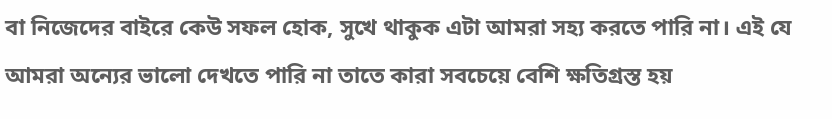বা নিজেদের বাইরে কেউ সফল হোক, সুখে থাকুক এটা আমরা সহ্য করতে পারি না। এই যে আমরা অন্যের ভালো দেখতে পারি না তাতে কারা সবচেয়ে বেশি ক্ষতিগ্রস্ত হয়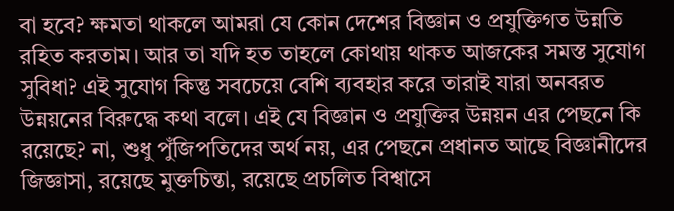বা হবে? ক্ষমতা থাকলে আমরা যে কোন দেশের বিজ্ঞান ও প্রযুক্তিগত উন্নতি রহিত করতাম। আর তা যদি হত তাহলে কোথায় থাকত আজকের সমস্ত সুযোগ সুবিধা? এই সুযোগ কিন্তু সবচেয়ে বেশি ব্যবহার করে তারাই যারা অনবরত উন্নয়নের বিরুদ্ধে কথা বলে। এই যে বিজ্ঞান ও প্রযুক্তির উন্নয়ন এর পেছনে কি রয়েছে? না, শুধু পুঁজিপতিদের অর্থ নয়, এর পেছনে প্রধানত আছে বিজ্ঞানীদের জিজ্ঞাসা, রয়েছে মুক্তচিন্তা, রয়েছে প্রচলিত বিশ্বাসে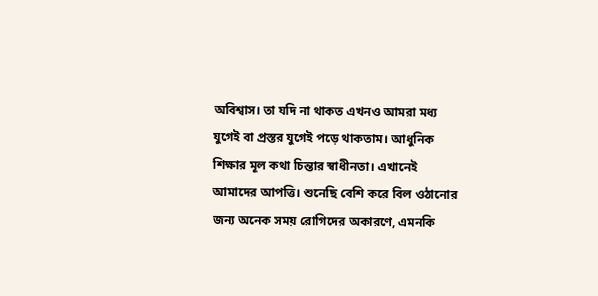অবিশ্বাস। তা যদি না থাকত এখনও আমরা মধ্য যুগেই বা প্রস্তর যুগেই পড়ে থাকতাম। আধুনিক শিক্ষার মূল কথা চিন্তার স্বাধীনতা। এখানেই আমাদের আপত্তি। শুনেছি বেশি করে বিল ওঠানোর জন্য অনেক সময় রোগিদের অকারণে, এমনকি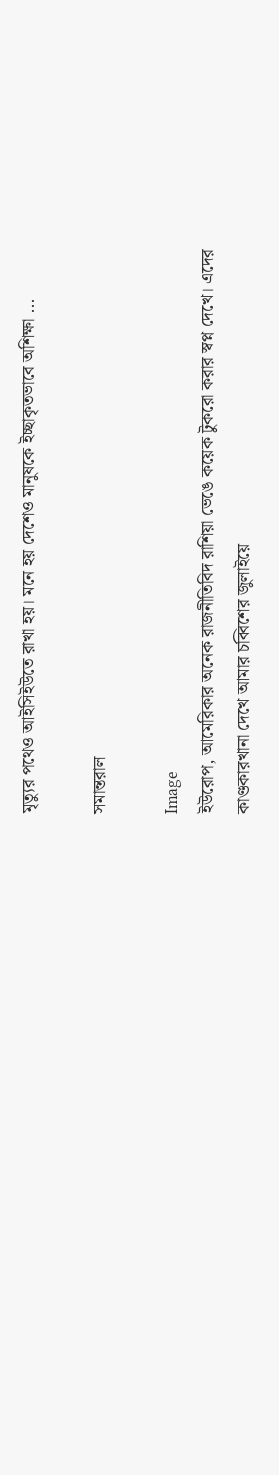মৃত্যুর পথেও আইসিইউতে রাখা হয়। মনে হয় দেশেও মানুষকে ইচ্ছাকৃতভাবে অশিক্ষা ...

সমান্তরাল

Image
ইউরোপ, আমেরিকার অনেক রাজনীতিবিদ রাশিয়া ভেঙে কয়েক টুকরো করার স্বপ্ন দেখে। এদের কাণ্ডকারখানা দেখে আমার চব্বিশের জুলাইয়ে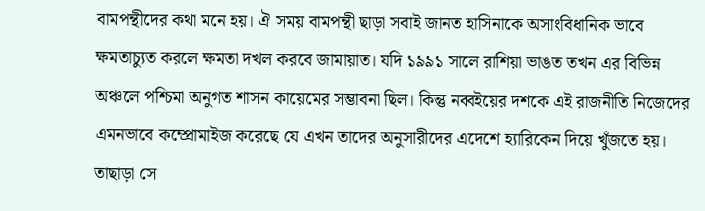বামপন্থীদের কথা মনে হয়। ঐ সময় বামপন্থী ছাড়া সবাই জানত হাসিনাকে অসাংবিধানিক ভাবে ক্ষমতাচ্যুত করলে ক্ষমতা দখল করবে জামায়াত। যদি ১৯৯১ সালে রাশিয়া ভাঙত তখন এর বিভিন্ন অঞ্চলে পশ্চিমা অনুগত শাসন কায়েমের সম্ভাবনা ছিল। কিন্তু নব্বইয়ের দশকে এই রাজনীতি নিজেদের এমনভাবে কম্প্রোমাইজ করেছে যে এখন তাদের অনুসারীদের এদেশে হ্যারিকেন দিয়ে খুঁজতে হয়। তাছাড়া সে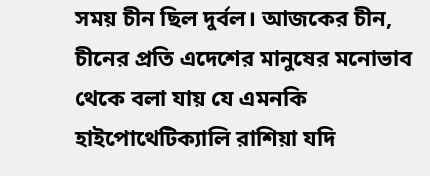সময় চীন ছিল দুর্বল। আজকের চীন, চীনের প্রতি এদেশের মানুষের মনোভাব থেকে বলা যায় যে এমনকি হাইপোথেটিক্যালি রাশিয়া যদি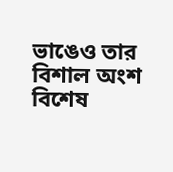ভাঙেও তার বিশাল অংশ বিশেষ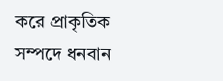করে প্রাকৃতিক সম্পদে ধনবান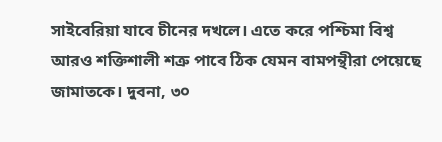সাইবেরিয়া যাবে চীনের দখলে। এতে করে পশ্চিমা বিশ্ব আরও শক্তিশালী শত্রু পাবে ঠিক যেমন বামপন্থীরা পেয়েছে জামাতকে। দুবনা, ৩০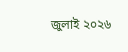জুলাই ২০২৬